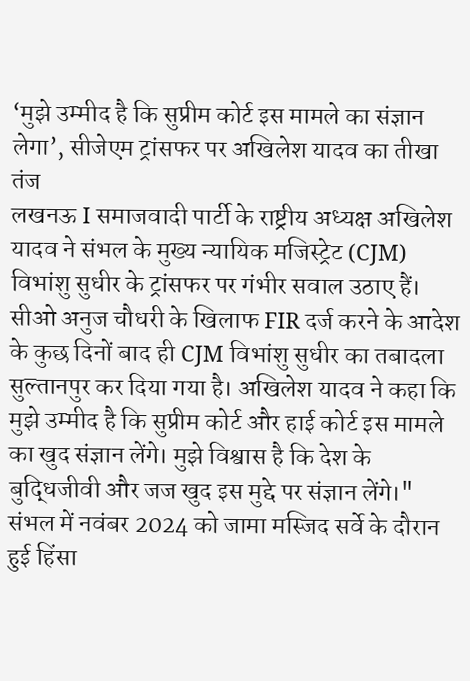‘मुझे उम्मीद है कि सुप्रीम कोर्ट इस मामले का संज्ञान लेगा’, सीजेएम ट्रांसफर पर अखिलेश यादव का तीखा तंज
लखनऊ I समाजवादी पार्टी के राष्ट्रीय अध्यक्ष अखिलेश यादव ने संभल के मुख्य न्यायिक मजिस्ट्रेट (CJM) विभांशु सुधीर के ट्रांसफर पर गंभीर सवाल उठाए हैं। सीओ अनुज चौधरी के खिलाफ FIR दर्ज करने के आदेश के कुछ दिनों बाद ही CJM विभांशु सुधीर का तबादला सुल्तानपुर कर दिया गया है। अखिलेश यादव ने कहा कि मुझे उम्मीद है कि सुप्रीम कोर्ट और हाई कोर्ट इस मामले का खुद संज्ञान लेंगे। मुझे विश्वास है कि देश के बुद्धिजीवी और जज खुद इस मुद्दे पर संज्ञान लेंगे।"
संभल में नवंबर 2024 को जामा मस्जिद सर्वे के दौरान हुई हिंसा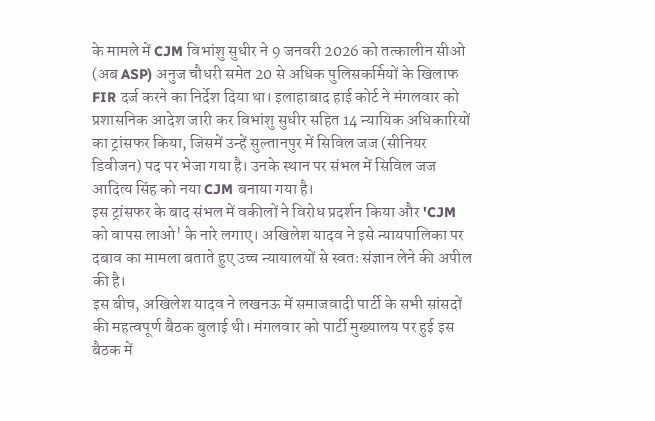के मामले में CJM विभांशु सुधीर ने 9 जनवरी 2026 को तत्कालीन सीओ (अब ASP) अनुज चौधरी समेत 20 से अधिक पुलिसकर्मियों के खिलाफ FIR दर्ज करने का निर्देश दिया था। इलाहाबाद हाई कोर्ट ने मंगलवार को प्रशासनिक आदेश जारी कर विभांशु सुधीर सहित 14 न्यायिक अधिकारियों का ट्रांसफर किया, जिसमें उन्हें सुल्तानपुर में सिविल जज (सीनियर डिवीजन) पद पर भेजा गया है। उनके स्थान पर संभल में सिविल जज आदित्य सिंह को नया CJM बनाया गया है।
इस ट्रांसफर के बाद संभल में वकीलों ने विरोध प्रदर्शन किया और 'CJM को वापस लाओ' के नारे लगाए। अखिलेश यादव ने इसे न्यायपालिका पर दबाव का मामला बताते हुए उच्च न्यायालयों से स्वतः संज्ञान लेने की अपील की है।
इस बीच, अखिलेश यादव ने लखनऊ में समाजवादी पार्टी के सभी सांसदों की महत्वपूर्ण बैठक बुलाई थी। मंगलवार को पार्टी मुख्यालय पर हुई इस बैठक में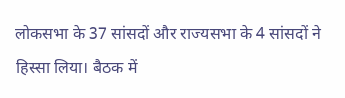लोकसभा के 37 सांसदों और राज्यसभा के 4 सांसदों ने हिस्सा लिया। बैठक में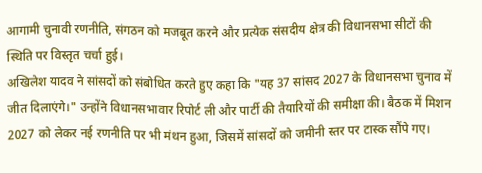आगामी चुनावी रणनीति, संगठन को मजबूत करने और प्रत्येक संसदीय क्षेत्र की विधानसभा सीटों की स्थिति पर विस्तृत चर्चा हुई।
अखिलेश यादव ने सांसदों को संबोधित करते हुए कहा कि "यह 37 सांसद 2027 के विधानसभा चुनाव में जीत दिलाएंगे।" उन्होंने विधानसभावार रिपोर्ट ली और पार्टी की तैयारियों की समीक्षा की। बैठक में मिशन 2027 को लेकर नई रणनीति पर भी मंथन हुआ, जिसमें सांसदों को जमीनी स्तर पर टास्क सौंपे गए।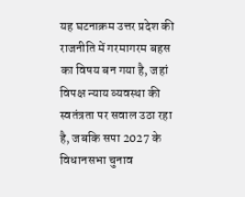यह घटनाक्रम उत्तर प्रदेश की राजनीति में गरमागरम बहस का विषय बन गया है, जहां विपक्ष न्याय व्यवस्था की स्वतंत्रता पर सवाल उठा रहा है, जबकि सपा 2027 के विधानसभा चुनाव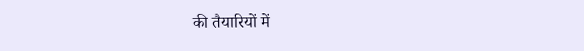की तैयारियों में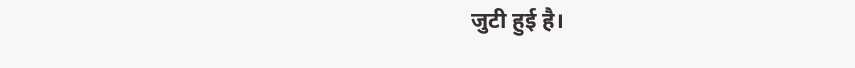जुटी हुई है।